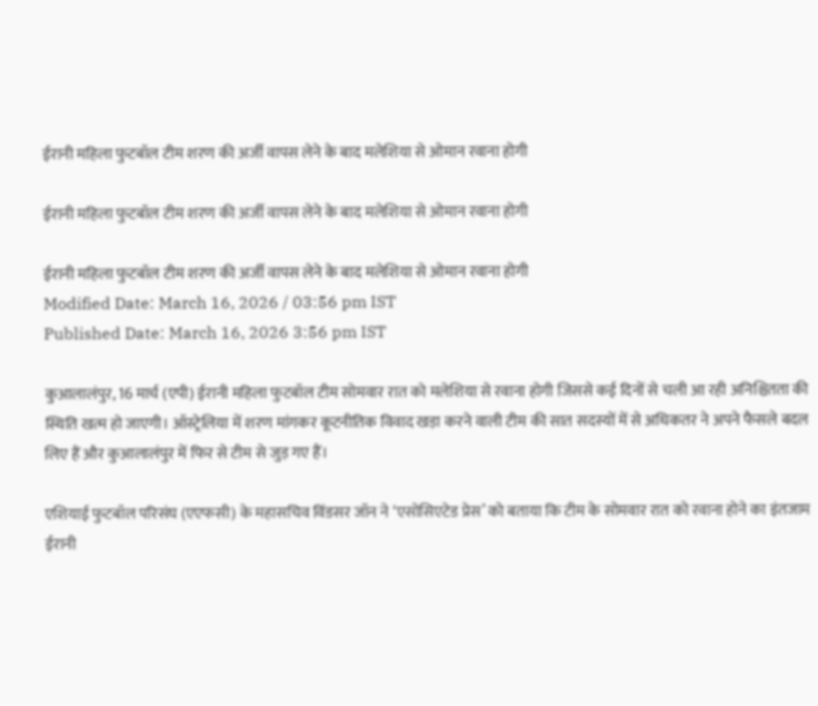ईरानी महिला फुटबॉल टीम शरण की अर्जी वापस लेने के बाद मलेशिया से ओमान रवाना होगी

ईरानी महिला फुटबॉल टीम शरण की अर्जी वापस लेने के बाद मलेशिया से ओमान रवाना होगी

ईरानी महिला फुटबॉल टीम शरण की अर्जी वापस लेने के बाद मलेशिया से ओमान रवाना होगी
Modified Date: March 16, 2026 / 03:56 pm IST
Published Date: March 16, 2026 3:56 pm IST

कुआलालंपुर, 16 मार्च (एपी) ईरानी महिला फुटबॉल टीम सोमवार रात को मलेशिया से रवाना होगी जिससे कई दिनों से चली आ रही अनिश्चितता की स्थिति खत्म हो जाएगी। ऑस्ट्रेलिया में शरण मांगकर कूटनीतिक विवाद खड़ा करने वाली टीम की सात सदस्यों में से अधिकतर ने अपने फैसले बदल लिए हैं और कुआलालंपुर में फिर से टीम से जुड़ गए हैं।

एशियाई फुटबॉल परिसंघ (एएफसी) के महासचिव विंडसर जॉन ने ‘एसोसिएटेड प्रेस’ को बताया कि टीम के सोमवार रात को रवाना होने का इंतजाम ईरानी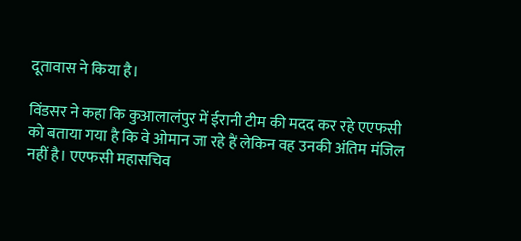दूतावास ने किया है।

विंडसर ने कहा कि कुआलालंपुर में ईरानी टीम की मदद कर रहे एएफसी को बताया गया है कि वे ओमान जा रहे हैं लेकिन वह उनकी अंतिम मंजिल नहीं है। एएफसी महासचिव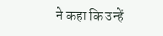ने कहा कि उन्हें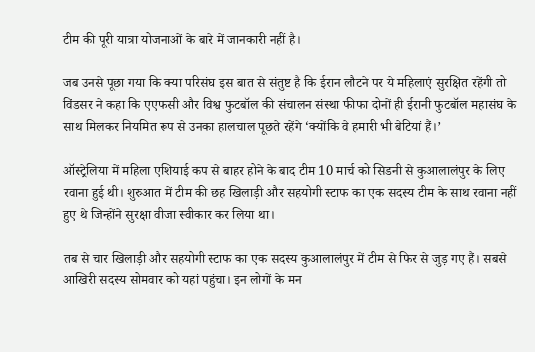टीम की पूरी यात्रा योजनाओं के बारे में जानकारी नहीं है।

जब उनसे पूछा गया कि क्या परिसंघ इस बात से संतुष्ट है कि ईरान लौटने पर ये महिलाएं सुरक्षित रहेंगी तो विंडसर ने कहा कि एएफसी और विश्व फुटबॉल की संचालन संस्था फीफा दोनों ही ईरानी फुटबॉल महासंघ के साथ मिलकर नियमित रूप से उनका हालचाल पूछते रहेंगे ‘क्योंकि वे हमारी भी बेटियां हैं।’

ऑस्ट्रेलिया में महिला एशियाई कप से बाहर होने के बाद टीम 10 मार्च को सिडनी से कुआलालंपुर के लिए रवाना हुई थी। शुरुआत में टीम की छह खिलाड़ी और सहयोगी स्टाफ का एक सदस्य टीम के साथ रवाना नहीं हुए थे जिन्होंने सुरक्षा वीजा स्वीकार कर लिया था।

तब से चार खिलाड़ी और सहयोगी स्टाफ का एक सदस्य कुआलालंपुर में टीम से फिर से जुड़ गए हैं। सबसे आखिरी सदस्य सोमवार को यहां पहुंचा। इन लोगों के मन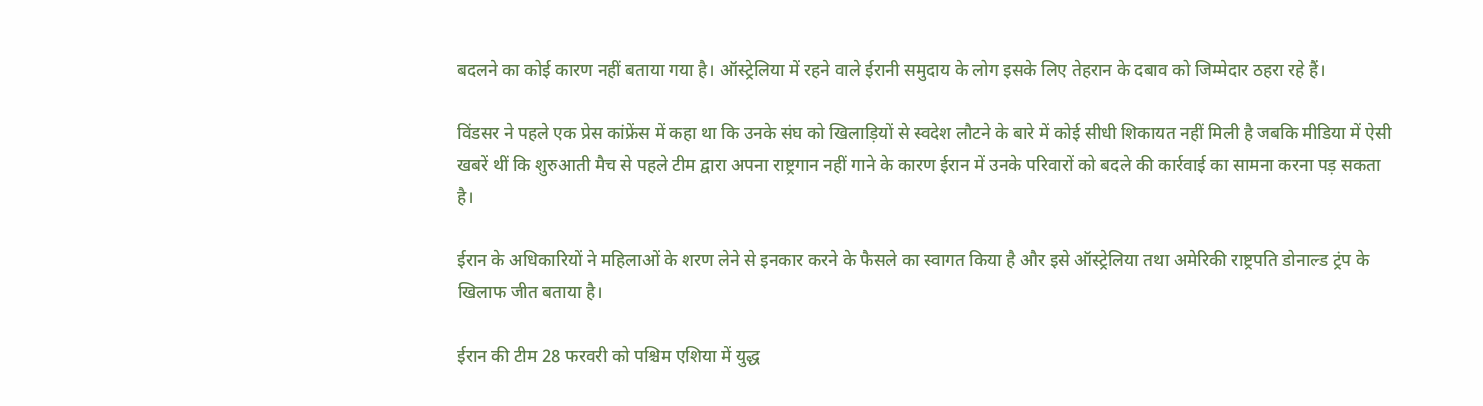बदलने का कोई कारण नहीं बताया गया है। ऑस्ट्रेलिया में रहने वाले ईरानी समुदाय के लोग इसके लिए तेहरान के दबाव को जिम्मेदार ठहरा रहे हैं।

विंडसर ने पहले एक प्रेस कांफ्रेंस में कहा था कि उनके संघ को खिलाड़ियों से स्वदेश लौटने के बारे में कोई सीधी शिकायत नहीं मिली है जबकि मीडिया में ऐसी खबरें थीं कि शुरुआती मैच से पहले टीम द्वारा अपना राष्ट्रगान नहीं गाने के कारण ईरान में उनके परिवारों को बदले की कार्रवाई का सामना करना पड़ सकता है।

ईरान के अधिकारियों ने महिलाओं के शरण लेने से इनकार करने के फैसले का स्वागत किया है और इसे ऑस्ट्रेलिया तथा अमेरिकी राष्ट्रपति डोनाल्ड ट्रंप के खिलाफ जीत बताया है।

ईरान की टीम 28 फरवरी को पश्चिम एशिया में युद्ध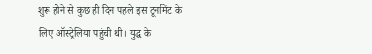शुरू होने से कुछ ही दिन पहले इस टूर्नामेंट के लिए ऑस्ट्रेलिया पहुंची थी। युद्ध के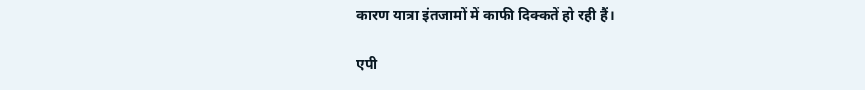कारण यात्रा इंतजामों में काफी दिक्कतें हो रही हैं।

एपी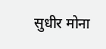सुधीर मोना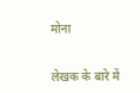मोना


लेखक के बारे में